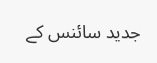جدید سائنس کے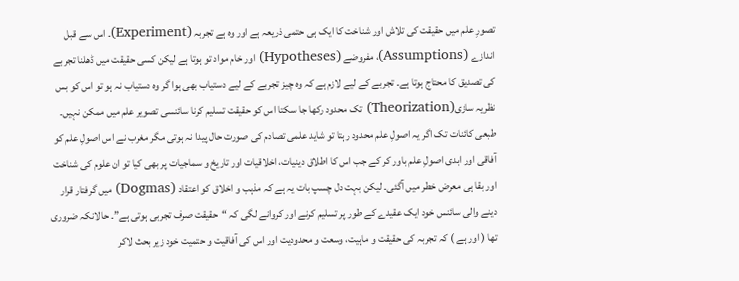تصورِ علم میں حقیقت کی تلاش اور شناخت کا ایک ہی حتمی ذریعہ ہے اور وہ ہے تجربہ (Experiment)۔ اس سے قبل اندازے (Assumptions)، مفروضے (Hypotheses) اور خام مواد تو ہوتا ہے لیکن کسی حقیقت میں ڈھلنا تجربے کی تصدیق کا محتاج ہوتا ہے۔ تجربے کے لیے لازم ہے کہ وہ چیز تجربے کے لیے دستیاب بھی ہوا گر وہ دستیاب نہ ہو تو اس کو بس نظریہ سازی(Theorization) تک محدود رکھا جا سکتا اس کو حقیقت تسلیم کرنا سائنسی تصویر علم میں ممکن نہیں۔ طبعی کائنات تک اگر یہ اصولِ علم محدود رہتا تو شاید علمی تصادم کی صورت حال پیدا نہ ہوتی مگر مغرب نے اس اصولِ علم کو آفاقی اور ابدی اصولِ علم باور کر کے جب اس کا اطلاق دینیات، اخلاقیات اور تاریخ و سماجیات پر بھی کیا تو ان علوم کی شناخت اور بقا ہی معرض خطر میں آگئی۔ لیکن بہت دل چسپ بات یہ ہے کہ مذہب و اخلاق کو اعتقاد (Dogmas) میں گرفتار قرار دینے والی سائنس خود ایک عقیدے کے طور پر تسلیم کرنے اور کروانے لگی کہ “حقیقت صرف تجربی ہوتی ہے”۔ حالانکہ ضروری تھا ( اور ہے ) کہ تجربہ کی حقیقت و ماہیت، وسعت و محدودیت اور اس کی آفاقیت و حتمیت خود زیر بحث لاکر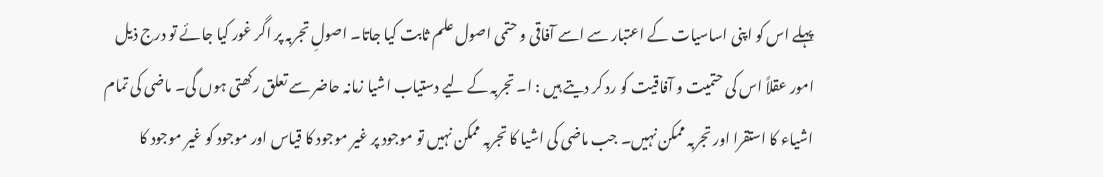پہلے اس کو اپنی اساسیات کے اعتبار سے اسے آفاقی و حتمی اصول علم ثابت کیا جاتا۔ اصولِ تجربہ پر اگر غور کیا جائے تو درج ذیل امور عقلاً اس کی حتمیت و آفاقیت کو رد کر دیتے ہیں : ا۔ تجربہ کے لیے دستیاب اشیا زمانہ حاضر سے تعلق رکھتی ہوں گی۔ ماضی کی تمام اشیاء کا استقرا اور تجربہ ممکن نہیں۔ جب ماضی کی اشیا کا تجربہ ممکن نہیں تو موجود پر غیر موجود کا قیاس اور موجود کو غیر موجود کا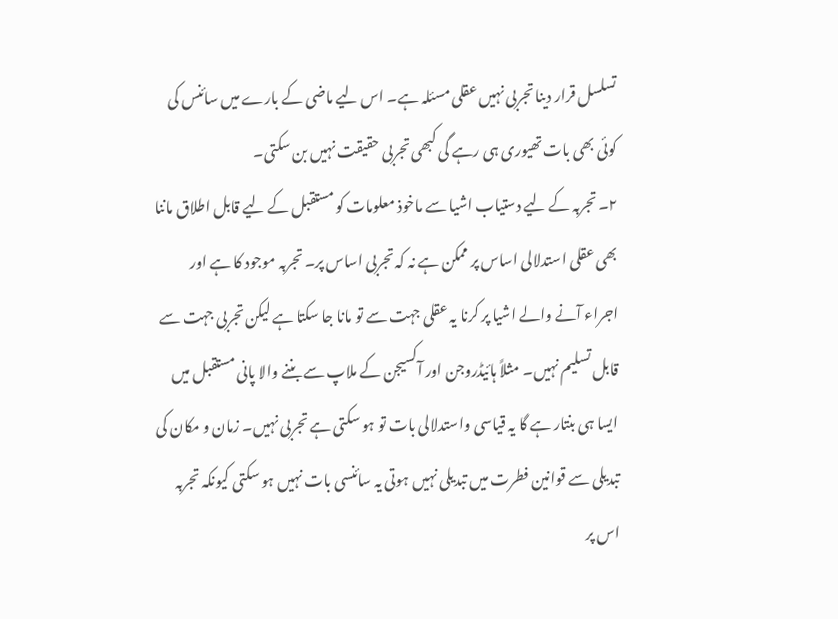تسلسل قرار دینا تجربی نہیں عقلی مسئلہ ہے۔ اس لیے ماضی کے بارے میں سائنس کی کوئی بھی بات تھیوری ہی رہے گی کبھی تجربی حقیقت نہیں بن سکتی۔
۲۔ تجربہ کے لیے دستیاب اشیا سے ماخوذ معلومات کو مستقبل کے لیے قابل اطلاق ماننا بھی عقلی استدلالی اساس پر ممکن ہے نہ کہ تجربی اساس پر۔ تجربہ موجود کا ہے اور اجراء آنے والے اشیا پر کرنا یہ عقلی جہت سے تو مانا جا سکتا ہے لیکن تجربی جہت سے قابل تسلیم نہیں۔ مثلاً ہائیڈروجن اور آکسیجن کے ملاپ سے بننے والا پانی مستقبل میں ایسا ہی بنتار ہے گا یہ قیاسی واستدلالی بات تو ہو سکتی ہے تجربی نہیں۔ زمان و مکان کی تبدیلی سے قوانین فطرت میں تبدیلی نہیں ہوتی یہ سائنسی بات نہیں ہو سکتی کیونکہ تجربہ اس پر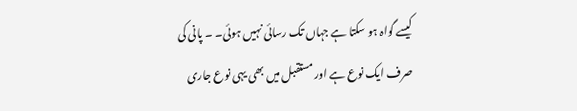کیسے گواہ ہو سکتا ہے جہاں تک رسائی نہیں ہوئی۔ ۔ پانی کی صرف ایک نوع ہے اور مستقبل میں بھی یہی نوع جاری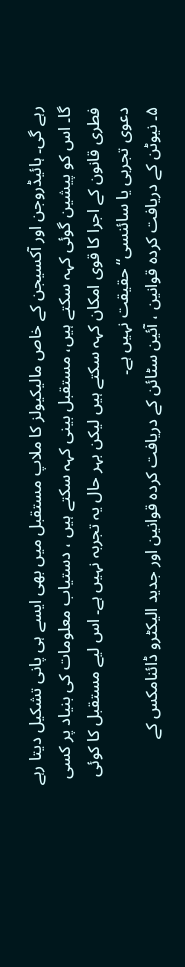رہے گی۔ ہائیڈروجن اور آکسیجن کے خاص مالیکیولز کا ملاپ مستقبل میں بھی ایسے ہی پانی تشکیل دیتا رہے گا۔ اس کو پیشین گوئی کہہ سکتے ہیں، مستقبل بینی کہہ سکتے ہیں ، دستیاب معلومات کی بنیاد پر کسی فطری قانون کے اجرا کا قوی امکان کہہ سکتے ہیں لیکن بہر حال یہ تجربہ نہیں ہے۔ اس لیے مستقبل کا کوئی دعوی تجربی یا سائنسی“حقیقت نہیں ہے۔
۵۔ نیوٹن کے دریافت کرده قوانین ، آئین سٹائن کے دریافت کردہ قوانین اور جدید الیکٹرو ڈائنامکس کے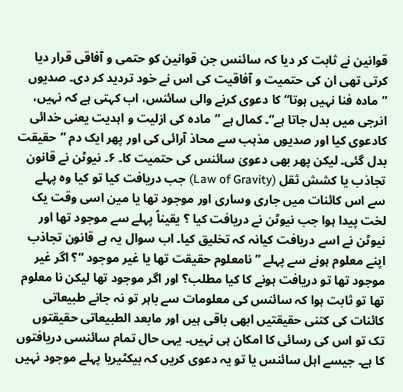قوانین نے ثابت کر دیا کہ سائنس جن قوانین کو حتمی و آفاقی قرار دیا کرتی تھی ان کی حتمیت و آفاقیت کی اس نے خود تردید کر دی۔ صدیوں ”مادہ فنا نہیں ہوتا“ کا دعوی کرنے والی سائنس، اب کہتی ہے کہ نہیں، انرجی میں بدل جاتا ہے“۔ کمال ہے ”مادہ کی ازلیت و اہدیت یعنی خدائی کادعوی کیا اور صدیوں مذہب سے محاذ آرائی کی اور پھر ایک دم ”حقیقت بدل گئی۔ لیکن پھر بھی دعویٰ سائنس کی حتمیت کا۔ ۶۔ نیوٹن نے قانون تجاذب یا کشش ثقل (Law of Gravity) جب دریافت کیا تو کیا وہ پہلے سے اس کائنات میں جاری وساری اور موجود تھا یا مین اسی وقت یک لخت پیدا ہوا جب نیوٹن نے دریافت کیا ؟ یقیناً پہلے سے موجود تھا اور نیوٹن نے اسے دریافت کیانہ کہ تخلیق کیا۔ اب سوال یہ ہے قانون تجاذب اپنے معلوم ہونے سے پہلے ”نامعلوم حقیقت تھا یا غیر موجود “؟ اگر غیر موجود تھا تو دریافت ہونے کا کیا مطلب؟ اور اگر موجود تھا لیکن نا معلوم تھا تو ثابت ہوا کہ سائنس کی معلومات سے باہر تو نہ جانے طبیعاتی کائنات کی کتنی حقیقتیں ابھی باقی ہیں اور مابعد الطبیعاتی حقیقتوں تک تو اس کی رسائی کا امکان ہی نہیں۔ یہی حال تمام سائنسی دریافتوں کا ہے۔ جیسے اہل سائنس یا تو یہ دعوی کریں کہ بیکٹیریا پہلے موجود نہیں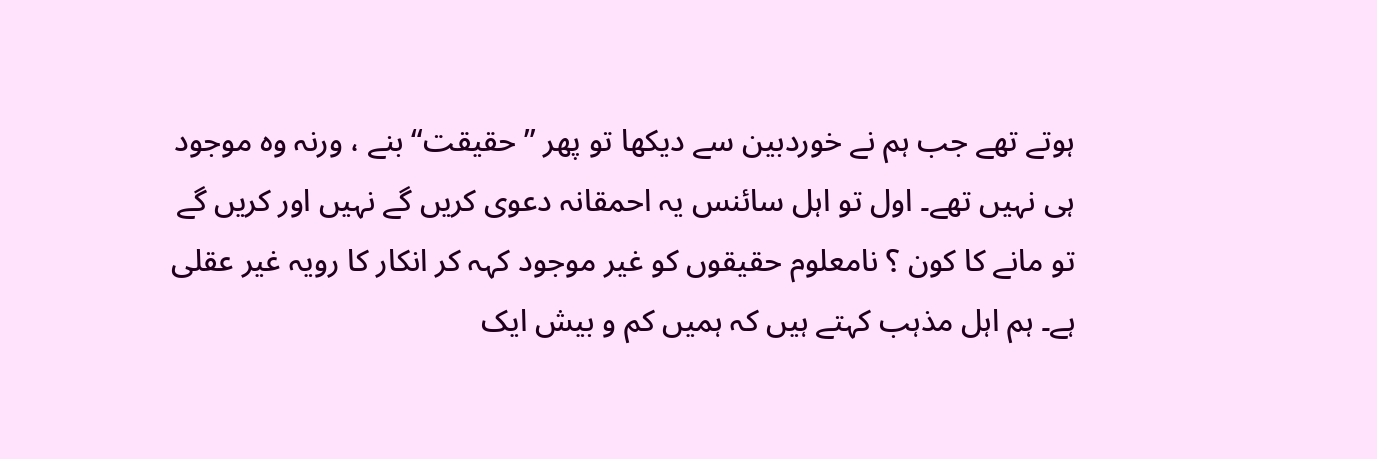ہوتے تھے جب ہم نے خوردبین سے دیکھا تو پھر ”حقیقت“ بنے ، ورنہ وہ موجود ہی نہیں تھے۔ اول تو اہل سائنس یہ احمقانہ دعوی کریں گے نہیں اور کریں گے تو مانے کا کون ؟ نامعلوم حقیقوں کو غیر موجود کہہ کر انکار کا رویہ غیر عقلی ہے۔ ہم اہل مذہب کہتے ہیں کہ ہمیں کم و بیش ایک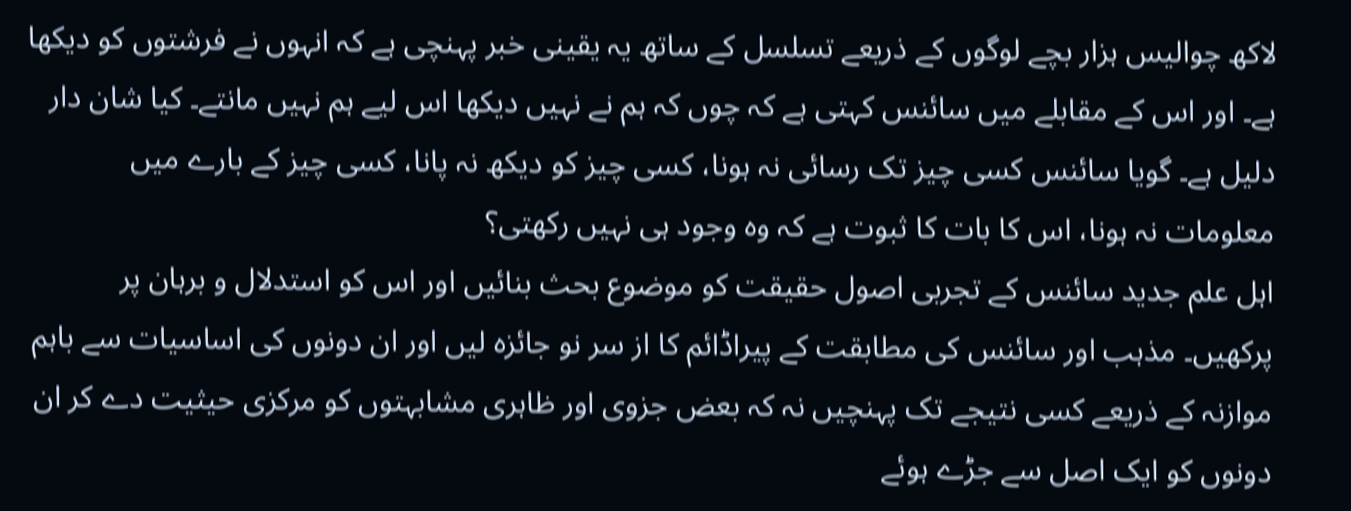لاکھ چوالیس ہزار بچے لوگوں کے ذریعے تسلسل کے ساتھ یہ یقینی خبر پہنچی ہے کہ انہوں نے فرشتوں کو دیکھا ہے۔ اور اس کے مقابلے میں سائنس کہتی ہے کہ چوں کہ ہم نے نہیں دیکھا اس لیے ہم نہیں مانتے۔ کیا شان دار دلیل ہے۔ گویا سائنس کسی چیز تک رسائی نہ ہونا، کسی چیز کو دیکھ نہ پانا، کسی چیز کے بارے میں معلومات نہ ہونا، اس کا بات کا ثبوت ہے کہ وہ وجود ہی نہیں رکھتی؟
اہل علم جدید سائنس کے تجربی اصول حقیقت کو موضوع بحث بنائیں اور اس کو استدلال و برہان پر پرکھیں۔ مذہب اور سائنس کی مطابقت کے پیراڈائم کا از سر نو جائزہ لیں اور ان دونوں کی اساسیات سے باہم موازنہ کے ذریعے کسی نتیجے تک پہنچیں نہ کہ بعض جزوی اور ظاہری مشابہتوں کو مرکزی حیثیت دے کر ان دونوں کو ایک اصل سے جڑے ہوئے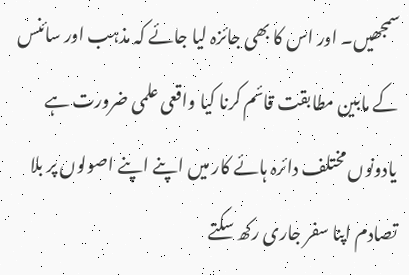سمجھیں۔ اور اس کا بھی جائزہ لیا جائے کہ مذہب اور سائنس کے مابین مطابقت قائم کرنا کیا واقعی علمی ضرورت ہے یادونوں مختلف دائرہ ہائے کار میں اپنے اپنے اصولوں پر بلا تصادم اپنا سفر جاری رکھ سکتے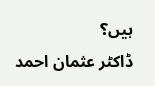ہیں؟
ڈاکٹر عثمان احمد